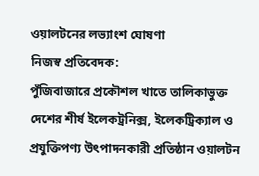ওয়ালটনের লভ্যাংশ ঘোষণা
নিজস্ব প্রতিবেদক:
পুঁজিবাজারে প্রকৌশল খাতে তালিকাভুক্ত দেশের শীর্ষ ইলেকট্রনিক্স, ইলেকট্রিক্যাল ও প্রযুক্তিপণ্য উৎপাদনকারী প্রতিষ্ঠান ওয়ালটন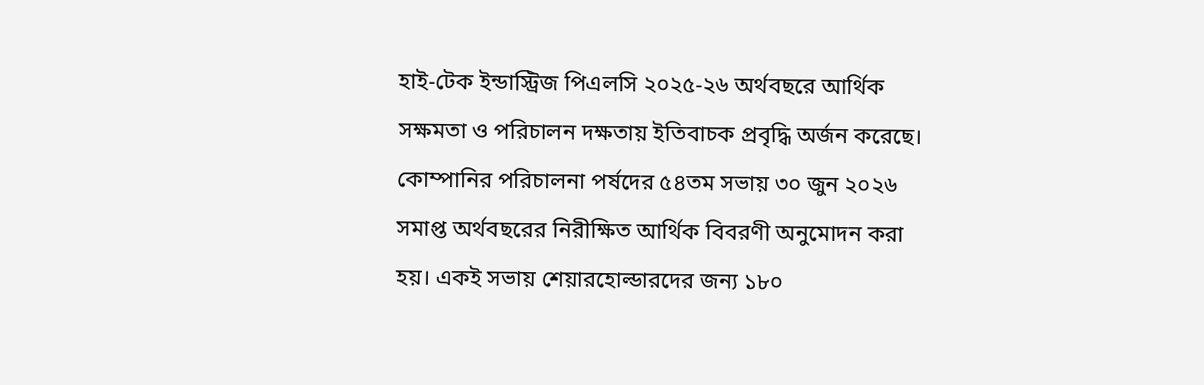হাই-টেক ইন্ডাস্ট্রিজ পিএলসি ২০২৫-২৬ অর্থবছরে আর্থিক সক্ষমতা ও পরিচালন দক্ষতায় ইতিবাচক প্রবৃদ্ধি অর্জন করেছে।
কোম্পানির পরিচালনা পর্ষদের ৫৪তম সভায় ৩০ জুন ২০২৬ সমাপ্ত অর্থবছরের নিরীক্ষিত আর্থিক বিবরণী অনুমোদন করা হয়। একই সভায় শেয়ারহোল্ডারদের জন্য ১৮০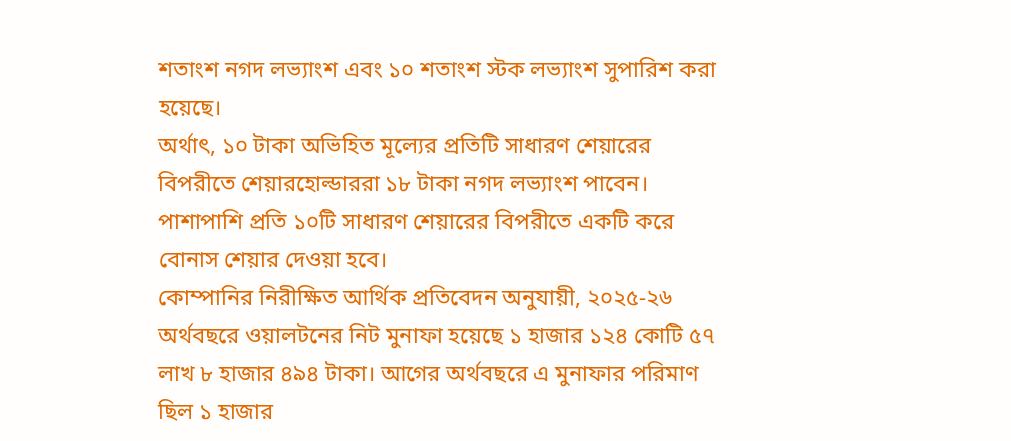শতাংশ নগদ লভ্যাংশ এবং ১০ শতাংশ স্টক লভ্যাংশ সুপারিশ করা হয়েছে।
অর্থাৎ, ১০ টাকা অভিহিত মূল্যের প্রতিটি সাধারণ শেয়ারের বিপরীতে শেয়ারহোল্ডাররা ১৮ টাকা নগদ লভ্যাংশ পাবেন। পাশাপাশি প্রতি ১০টি সাধারণ শেয়ারের বিপরীতে একটি করে বোনাস শেয়ার দেওয়া হবে।
কোম্পানির নিরীক্ষিত আর্থিক প্রতিবেদন অনুযায়ী, ২০২৫-২৬ অর্থবছরে ওয়ালটনের নিট মুনাফা হয়েছে ১ হাজার ১২৪ কোটি ৫৭ লাখ ৮ হাজার ৪৯৪ টাকা। আগের অর্থবছরে এ মুনাফার পরিমাণ ছিল ১ হাজার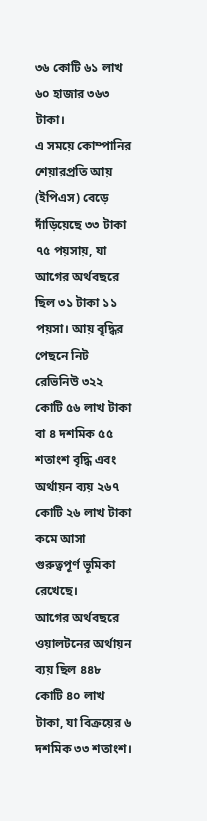৩৬ কোটি ৬১ লাখ ৬০ হাজার ৩৬৩ টাকা।
এ সময়ে কোম্পানির শেয়ারপ্রতি আয় (ইপিএস) বেড়ে দাঁড়িয়েছে ৩৩ টাকা ৭৫ পয়সায়, যা আগের অর্থবছরে ছিল ৩১ টাকা ১১ পয়সা। আয় বৃদ্ধির পেছনে নিট রেভিনিউ ৩২২ কোটি ৫৬ লাখ টাকা বা ৪ দশমিক ৫৫ শতাংশ বৃদ্ধি এবং অর্থায়ন ব্যয় ২৬৭ কোটি ২৬ লাখ টাকা কমে আসা গুরুত্বপূর্ণ ভূমিকা রেখেছে।
আগের অর্থবছরে ওয়ালটনের অর্থায়ন ব্যয় ছিল ৪৪৮ কোটি ৪০ লাখ টাকা, যা বিক্রয়ের ৬ দশমিক ৩৩ শতাংশ।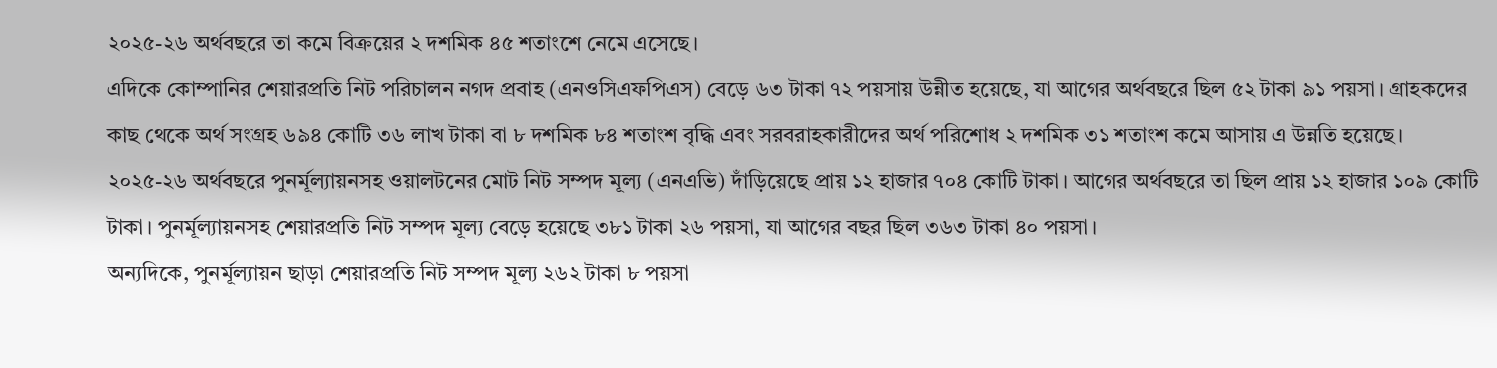২০২৫-২৬ অর্থবছরে তা কমে বিক্রয়ের ২ দশমিক ৪৫ শতাংশে নেমে এসেছে।
এদিকে কোম্পানির শেয়ারপ্রতি নিট পরিচালন নগদ প্রবাহ (এনওসিএফপিএস) বেড়ে ৬৩ টাকা ৭২ পয়সায় উন্নীত হয়েছে, যা আগের অর্থবছরে ছিল ৫২ টাকা ৯১ পয়সা। গ্রাহকদের কাছ থেকে অর্থ সংগ্রহ ৬৯৪ কোটি ৩৬ লাখ টাকা বা ৮ দশমিক ৮৪ শতাংশ বৃদ্ধি এবং সরবরাহকারীদের অর্থ পরিশোধ ২ দশমিক ৩১ শতাংশ কমে আসায় এ উন্নতি হয়েছে।
২০২৫-২৬ অর্থবছরে পুনর্মূল্যায়নসহ ওয়ালটনের মোট নিট সম্পদ মূল্য (এনএভি) দাঁড়িয়েছে প্রায় ১২ হাজার ৭০৪ কোটি টাকা। আগের অর্থবছরে তা ছিল প্রায় ১২ হাজার ১০৯ কোটি টাকা। পুনর্মূল্যায়নসহ শেয়ারপ্রতি নিট সম্পদ মূল্য বেড়ে হয়েছে ৩৮১ টাকা ২৬ পয়সা, যা আগের বছর ছিল ৩৬৩ টাকা ৪০ পয়সা।
অন্যদিকে, পুনর্মূল্যায়ন ছাড়া শেয়ারপ্রতি নিট সম্পদ মূল্য ২৬২ টাকা ৮ পয়সা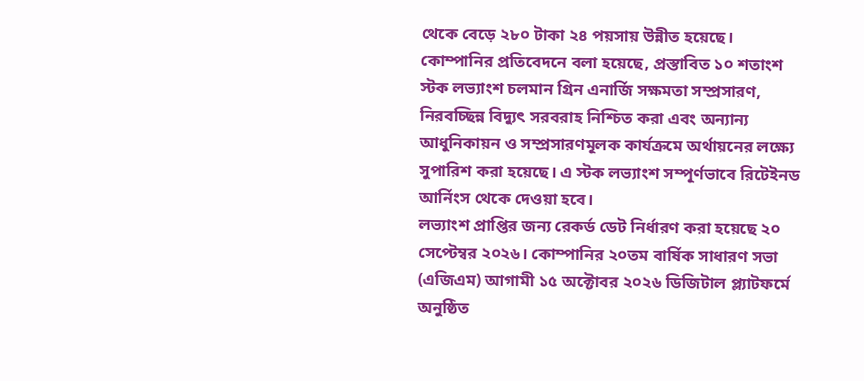থেকে বেড়ে ২৮০ টাকা ২৪ পয়সায় উন্নীত হয়েছে।
কোম্পানির প্রতিবেদনে বলা হয়েছে, প্রস্তাবিত ১০ শতাংশ স্টক লভ্যাংশ চলমান গ্রিন এনার্জি সক্ষমতা সম্প্রসারণ, নিরবচ্ছিন্ন বিদ্যুৎ সরবরাহ নিশ্চিত করা এবং অন্যান্য আধুনিকায়ন ও সম্প্রসারণমূলক কার্যক্রমে অর্থায়নের লক্ষ্যে সুপারিশ করা হয়েছে। এ স্টক লভ্যাংশ সম্পূর্ণভাবে রিটেইনড আর্নিংস থেকে দেওয়া হবে।
লভ্যাংশ প্রাপ্তির জন্য রেকর্ড ডেট নির্ধারণ করা হয়েছে ২০ সেপ্টেম্বর ২০২৬। কোম্পানির ২০তম বার্ষিক সাধারণ সভা (এজিএম) আগামী ১৫ অক্টোবর ২০২৬ ডিজিটাল প্ল্যাটফর্মে অনুষ্ঠিত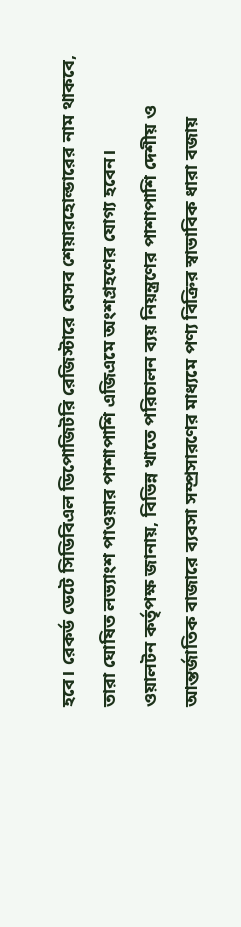হবে। রেকর্ড ডেটে সিডিবিএল ডিপোজিটরি রেজিস্টারে যেসব শেয়ারহোল্ডারের নাম থাকবে, তারা ঘোষিত লভ্যাংশ পাওয়ার পাশাপাশি এজিএমে অংশগ্রহণের যোগ্য হবেন।
ওয়ালটন কর্তৃপক্ষ জানায়, বিভিন্ন খাতে পরিচালন ব্যয় নিয়ন্ত্রণের পাশাপাশি দেশীয় ও আন্তর্জাতিক বাজারে ব্যবসা সম্প্রসারণের মাধ্যমে পণ্য বিক্রির স্বাভাবিক ধারা বজায়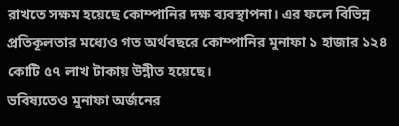রাখতে সক্ষম হয়েছে কোম্পানির দক্ষ ব্যবস্থাপনা। এর ফলে বিভিন্ন প্রতিকূলতার মধ্যেও গত অর্থবছরে কোম্পানির মুনাফা ১ হাজার ১২৪ কোটি ৫৭ লাখ টাকায় উন্নীত হয়েছে।
ভবিষ্যতেও মুনাফা অর্জনের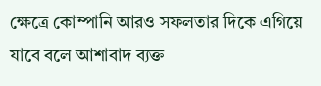ক্ষেত্রে কোম্পানি আরও সফলতার দিকে এগিয়ে যাবে বলে আশাবাদ ব্যক্ত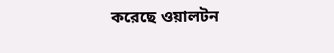করেছে ওয়ালটন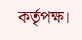কর্তৃপক্ষ।